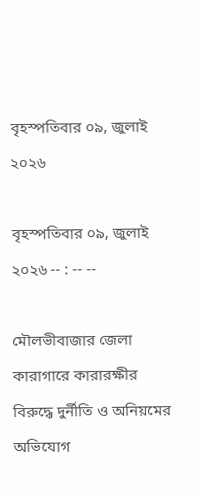বৃহস্পতিবার ০৯, জুলাই ২০২৬

বৃহস্পতিবার ০৯, জুলাই ২০২৬ -- : -- --

মৌলভীবাজার জেলা কারাগারে কারারক্ষীর বিরুদ্ধে দুর্নীতি ও অনিয়মের অভিযোগ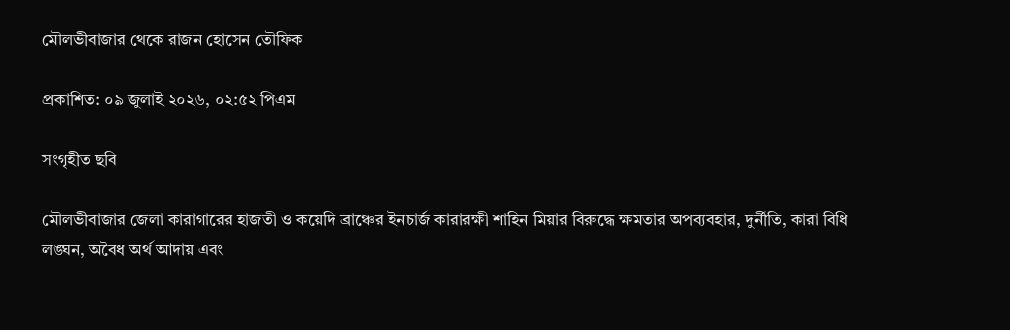মৌলভীবাজার থেকে রাজন হোসেন তৌফিক

প্রকাশিত: ০৯ জুলাই ২০২৬, ০২:৫২ পিএম

সংগৃহীত ছবি

মৌলভীবাজার জেলা কারাগারের হাজতী ও কয়েদি ব্রাঞ্চের ইনচার্জ কারারক্ষী শাহিন মিয়ার বিরুদ্ধে ক্ষমতার অপব্যবহার, দুর্নীতি, কারা বিধি লঙ্ঘন, অবৈধ অর্থ আদায় এবং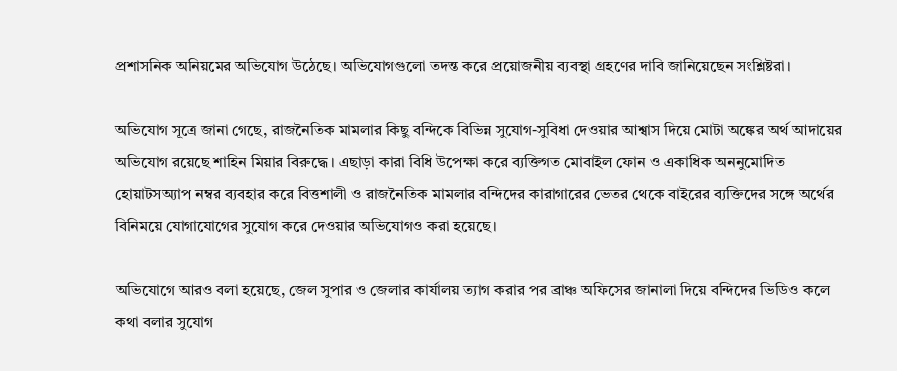প্রশাসনিক অনিয়মের অভিযোগ উঠেছে। অভিযোগগুলো তদন্ত করে প্রয়োজনীয় ব্যবস্থা গ্রহণের দাবি জানিয়েছেন সংশ্লিষ্টরা।

অভিযোগ সূত্রে জানা গেছে, রাজনৈতিক মামলার কিছু বন্দিকে বিভিন্ন সুযোগ-সুবিধা দেওয়ার আশ্বাস দিয়ে মোটা অঙ্কের অর্থ আদায়ের অভিযোগ রয়েছে শাহিন মিয়ার বিরুদ্ধে। এছাড়া কারা বিধি উপেক্ষা করে ব্যক্তিগত মোবাইল ফোন ও একাধিক অননুমোদিত হোয়াটসঅ্যাপ নম্বর ব্যবহার করে বিত্তশালী ও রাজনৈতিক মামলার বন্দিদের কারাগারের ভেতর থেকে বাইরের ব্যক্তিদের সঙ্গে অর্থের বিনিময়ে যোগাযোগের সুযোগ করে দেওয়ার অভিযোগও করা হয়েছে।

অভিযোগে আরও বলা হয়েছে, জেল সুপার ও জেলার কার্যালয় ত্যাগ করার পর ব্রাঞ্চ অফিসের জানালা দিয়ে বন্দিদের ভিডিও কলে কথা বলার সুযোগ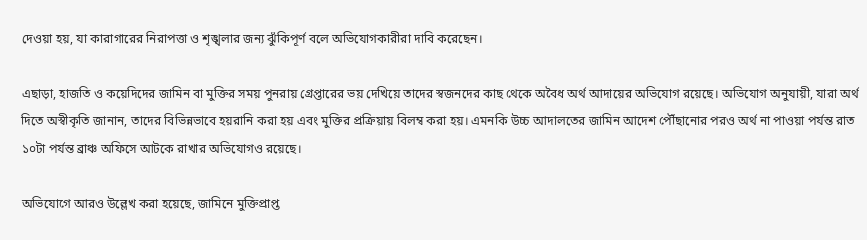দেওয়া হয়, যা কারাগারের নিরাপত্তা ও শৃঙ্খলার জন্য ঝুঁকিপূর্ণ বলে অভিযোগকারীরা দাবি করেছেন।

এছাড়া, হাজতি ও কয়েদিদের জামিন বা মুক্তির সময় পুনরায় গ্রেপ্তারের ভয় দেখিয়ে তাদের স্বজনদের কাছ থেকে অবৈধ অর্থ আদায়ের অভিযোগ রয়েছে। অভিযোগ অনুযায়ী, যারা অর্থ দিতে অস্বীকৃতি জানান, তাদের বিভিন্নভাবে হয়রানি করা হয় এবং মুক্তির প্রক্রিয়ায় বিলম্ব করা হয়। এমনকি উচ্চ আদালতের জামিন আদেশ পৌঁছানোর পরও অর্থ না পাওয়া পর্যন্ত রাত ১০টা পর্যন্ত ব্রাঞ্চ অফিসে আটকে রাখার অভিযোগও রয়েছে।

অভিযোগে আরও উল্লেখ করা হয়েছে, জামিনে মুক্তিপ্রাপ্ত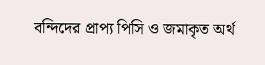বন্দিদের প্রাপ্য পিসি ও জমাকৃত অর্থ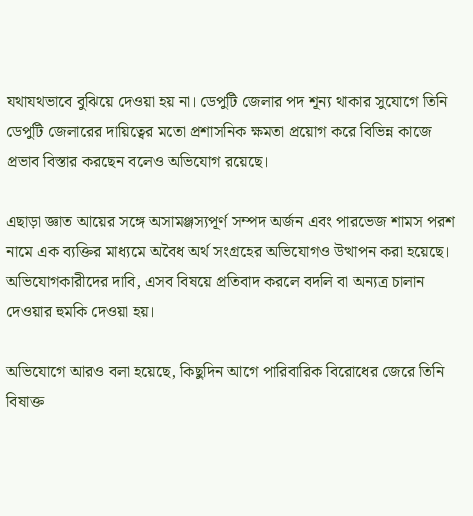যথাযথভাবে বুঝিয়ে দেওয়া হয় না। ডেপুটি জেলার পদ শূন্য থাকার সুযোগে তিনি ডেপুটি জেলারের দায়িত্বের মতো প্রশাসনিক ক্ষমতা প্রয়োগ করে বিভিন্ন কাজে প্রভাব বিস্তার করছেন বলেও অভিযোগ রয়েছে।

এছাড়া জ্ঞাত আয়ের সঙ্গে অসামঞ্জস্যপূর্ণ সম্পদ অর্জন এবং পারভেজ শামস পরশ নামে এক ব্যক্তির মাধ্যমে অবৈধ অর্থ সংগ্রহের অভিযোগও উত্থাপন করা হয়েছে। অভিযোগকারীদের দাবি, এসব বিষয়ে প্রতিবাদ করলে বদলি বা অন্যত্র চালান দেওয়ার হুমকি দেওয়া হয়।

অভিযোগে আরও বলা হয়েছে, কিছুদিন আগে পারিবারিক বিরোধের জেরে তিনি বিষাক্ত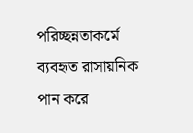পরিচ্ছন্নতাকর্মে ব্যবহৃত রাসায়নিক পান করে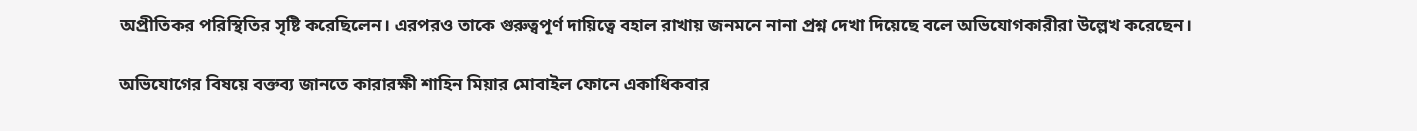অপ্রীতিকর পরিস্থিতির সৃষ্টি করেছিলেন। এরপরও তাকে গুরুত্বপূর্ণ দায়িত্বে বহাল রাখায় জনমনে নানা প্রশ্ন দেখা দিয়েছে বলে অভিযোগকারীরা উল্লেখ করেছেন।

অভিযোগের বিষয়ে বক্তব্য জানতে কারারক্ষী শাহিন মিয়ার মোবাইল ফোনে একাধিকবার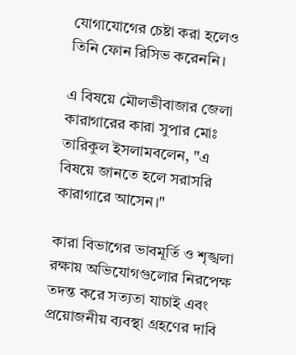যোগাযোগের চেষ্টা করা হলেও তিনি ফোন রিসিভ করেননি।

এ বিষয়ে মৌলভীবাজার জেলা কারাগারের কারা সুপার মোঃ তারিকুল ইসলামবলেন, "এ বিষয়ে জানতে হলে সরাসরি কারাগারে আসেন।"

কারা বিভাগের ভাবমূর্তি ও শৃঙ্খলা রক্ষায় অভিযোগগুলোর নিরপেক্ষ তদন্ত করে সত্যতা যাচাই এবং প্রয়োজনীয় ব্যবস্থা গ্রহণের দাবি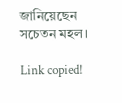জানিয়েছেন সচেতন মহল।

Link copied!